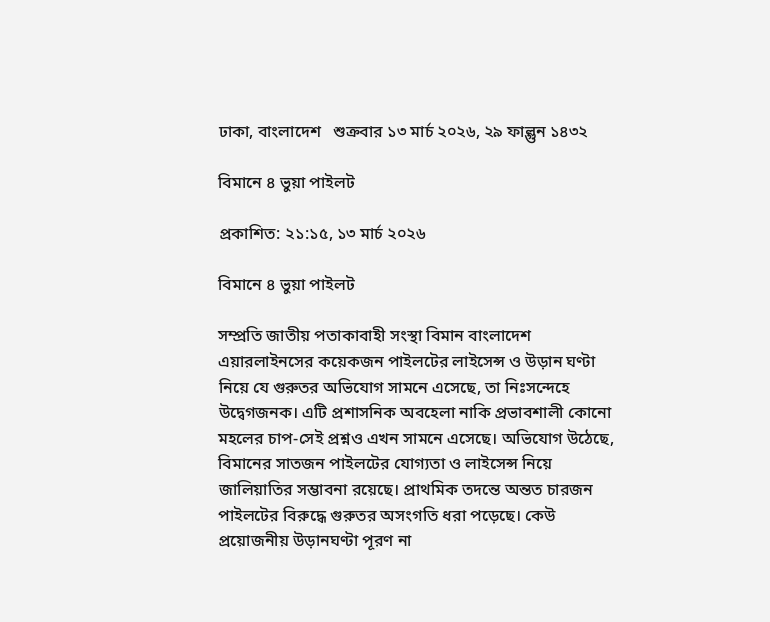ঢাকা, বাংলাদেশ   শুক্রবার ১৩ মার্চ ২০২৬, ২৯ ফাল্গুন ১৪৩২

বিমানে ৪ ভুয়া পাইলট

প্রকাশিত: ২১:১৫, ১৩ মার্চ ২০২৬

বিমানে ৪ ভুয়া পাইলট

সম্প্রতি জাতীয় পতাকাবাহী সংস্থা বিমান বাংলাদেশ এয়ারলাইনসের কয়েকজন পাইলটের লাইসেন্স ও উড়ান ঘণ্টা নিয়ে যে গুরুতর অভিযোগ সামনে এসেছে, তা নিঃসন্দেহে উদ্বেগজনক। এটি প্রশাসনিক অবহেলা নাকি প্রভাবশালী কোনো মহলের চাপ-সেই প্রশ্নও এখন সামনে এসেছে। অভিযোগ উঠেছে, বিমানের সাতজন পাইলটের যোগ্যতা ও লাইসেন্স নিয়ে জালিয়াতির সম্ভাবনা রয়েছে। প্রাথমিক তদন্তে অন্তত চারজন পাইলটের বিরুদ্ধে গুরুতর অসংগতি ধরা পড়েছে। কেউ প্রয়োজনীয় উড়ানঘণ্টা পূরণ না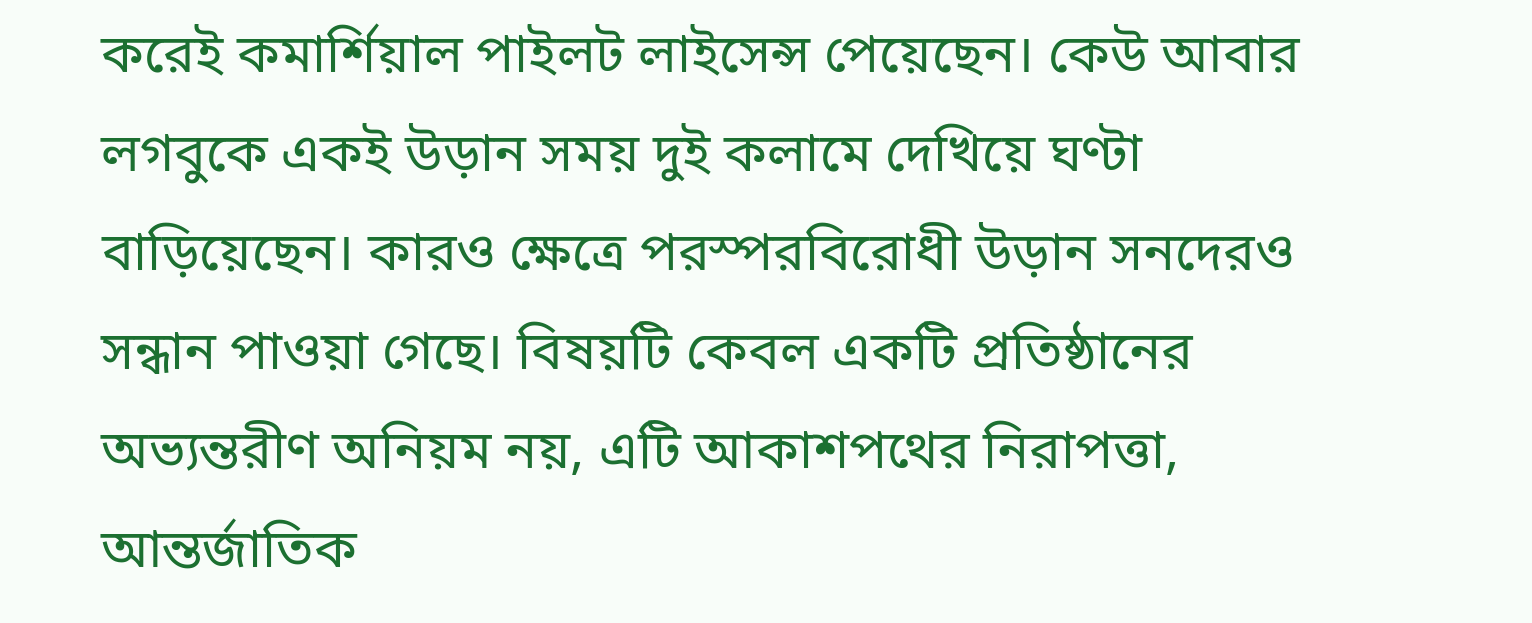করেই কমার্শিয়াল পাইলট লাইসেন্স পেয়েছেন। কেউ আবার লগবুকে একই উড়ান সময় দুই কলামে দেখিয়ে ঘণ্টা বাড়িয়েছেন। কারও ক্ষেত্রে পরস্পরবিরোধী উড়ান সনদেরও সন্ধান পাওয়া গেছে। বিষয়টি কেবল একটি প্রতিষ্ঠানের অভ্যন্তরীণ অনিয়ম নয়, এটি আকাশপথের নিরাপত্তা, আন্তর্জাতিক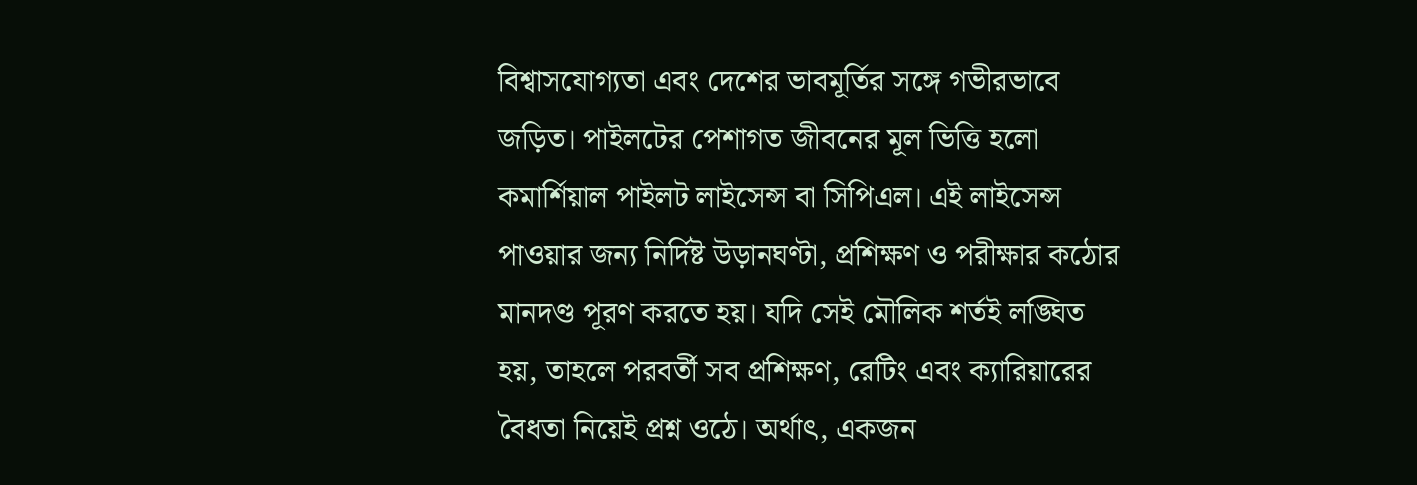বিশ্বাসযোগ্যতা এবং দেশের ভাবমূর্তির সঙ্গে গভীরভাবে জড়িত। পাইলটের পেশাগত জীবনের মূল ভিত্তি হলো কমার্শিয়াল পাইলট লাইসেন্স বা সিপিএল। এই লাইসেন্স পাওয়ার জন্য নির্দিষ্ট উড়ানঘণ্টা, প্রশিক্ষণ ও পরীক্ষার কঠোর মানদণ্ড পূরণ করতে হয়। যদি সেই মৌলিক শর্তই লঙ্ঘিত হয়, তাহলে পরবর্তী সব প্রশিক্ষণ, রেটিং এবং ক্যারিয়ারের বৈধতা নিয়েই প্রশ্ন ওঠে। অর্থাৎ, একজন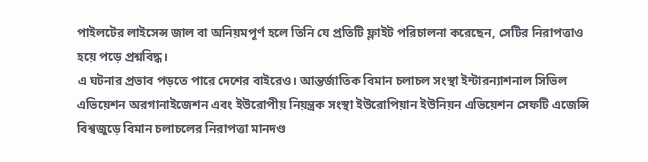পাইলটের লাইসেন্স জাল বা অনিয়মপূর্ণ হলে তিনি যে প্রতিটি ফ্লাইট পরিচালনা করেছেন, সেটির নিরাপত্তাও হয়ে পড়ে প্রশ্নবিদ্ধ।
এ ঘটনার প্রভাব পড়তে পারে দেশের বাইরেও। আন্তর্জাতিক বিমান চলাচল সংস্থা ইন্টারন্যাশনাল সিভিল এভিয়েশন অরগানাইজেশন এবং ইউরোপীয় নিয়ন্ত্রক সংস্থা ইউরোপিয়ান ইউনিয়ন এভিয়েশন সেফটি এজেন্সি বিশ্বজুড়ে বিমান চলাচলের নিরাপত্তা মানদণ্ড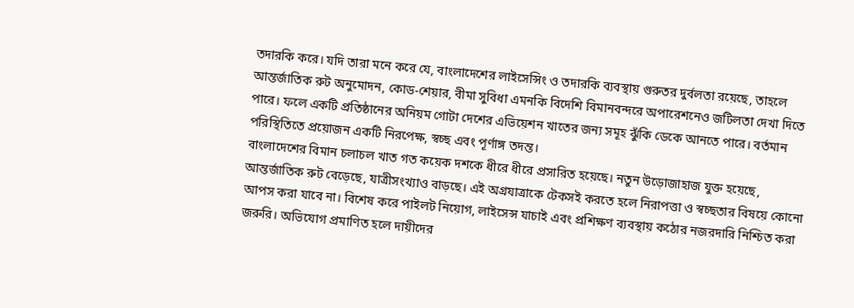তদারকি করে। যদি তারা মনে করে যে, বাংলাদেশের লাইসেন্সিং ও তদারকি ব্যবস্থায় গুরুতর দুর্বলতা রয়েছে, তাহলে আন্তর্জাতিক রুট অনুমোদন, কোড-শেয়ার, বীমা সুবিধা এমনকি বিদেশি বিমানবন্দরে অপারেশনেও জটিলতা দেখা দিতে পারে। ফলে একটি প্রতিষ্ঠানের অনিয়ম গোটা দেশের এভিয়েশন খাতের জন্য সমূহ ঝুঁকি ডেকে আনতে পারে। বর্তমান পরিস্থিতিতে প্রয়োজন একটি নিরপেক্ষ, স্বচ্ছ এবং পূর্ণাঙ্গ তদন্ত।
বাংলাদেশের বিমান চলাচল খাত গত কয়েক দশকে ধীরে ধীরে প্রসারিত হয়েছে। নতুন উড়োজাহাজ যুক্ত হয়েছে, আন্তর্জাতিক রুট বেড়েছে, যাত্রীসংখ্যাও বাড়ছে। এই অগ্রযাত্রাকে টেকসই করতে হলে নিরাপত্তা ও স্বচ্ছতার বিষয়ে কোনো আপস করা যাবে না। বিশেষ করে পাইলট নিয়োগ, লাইসেন্স যাচাই এবং প্রশিক্ষণ ব্যবস্থায় কঠোর নজরদারি নিশ্চিত করা জরুরি। অভিযোগ প্রমাণিত হলে দায়ীদের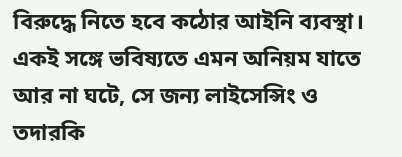বিরুদ্ধে নিতে হবে কঠোর আইনি ব্যবস্থা। একই সঙ্গে ভবিষ্যতে এমন অনিয়ম যাতে আর না ঘটে, সে জন্য লাইসেন্সিং ও তদারকি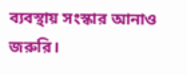ব্যবস্থায় সংস্কার আনাও জরুরি।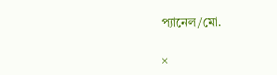প্যানেল/মো.

×